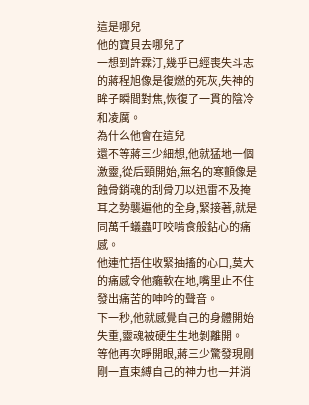這是哪兒
他的寶貝去哪兒了
一想到許霖汀,幾乎已經喪失斗志的蔣程旭像是復燃的死灰,失神的眸子瞬間對焦,恢復了一貫的陰冷和凌厲。
為什么他會在這兒
還不等蔣三少細想,他就猛地一個激靈,從后頸開始,無名的寒顫像是蝕骨銷魂的刮骨刀以迅雷不及掩耳之勢襲遍他的全身,緊接著,就是同萬千蟻蟲叮咬啃食般鉆心的痛感。
他連忙捂住收緊抽搐的心口,莫大的痛感令他癱軟在地,嘴里止不住發出痛苦的呻吟的聲音。
下一秒,他就感覺自己的身體開始失重,靈魂被硬生生地剝離開。
等他再次睜開眼,蔣三少驚發現剛剛一直束縛自己的神力也一并消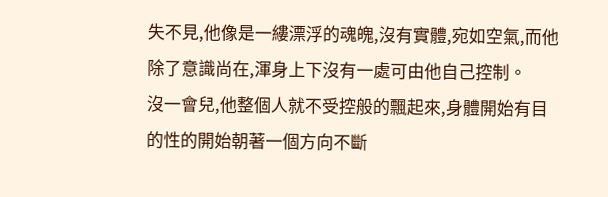失不見,他像是一縷漂浮的魂魄,沒有實體,宛如空氣,而他除了意識尚在,渾身上下沒有一處可由他自己控制。
沒一會兒,他整個人就不受控般的飄起來,身體開始有目的性的開始朝著一個方向不斷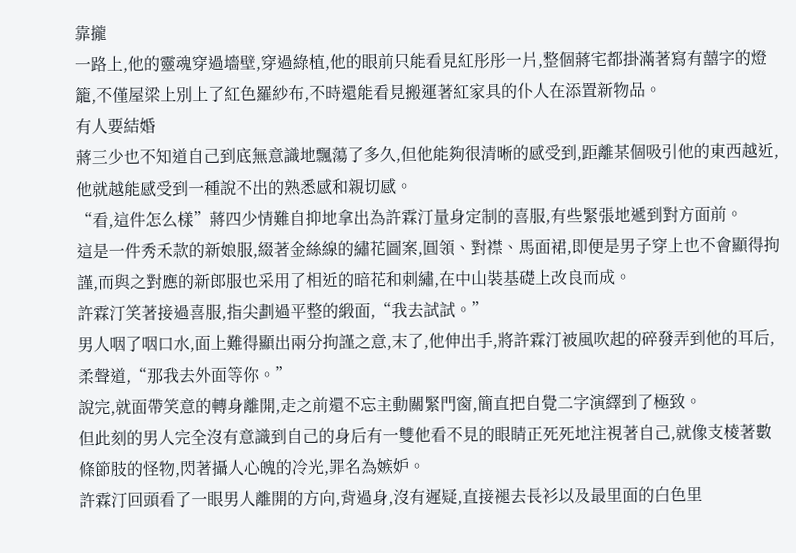靠攏
一路上,他的靈魂穿過墻壁,穿過綠植,他的眼前只能看見紅彤彤一片,整個蔣宅都掛滿著寫有囍字的燈籠,不僅屋梁上別上了紅色羅紗布,不時還能看見搬運著紅家具的仆人在添置新物品。
有人要結婚
蔣三少也不知道自己到底無意識地飄蕩了多久,但他能夠很清晰的感受到,距離某個吸引他的東西越近,他就越能感受到一種說不出的熟悉感和親切感。
“看,這件怎么樣”蔣四少情難自抑地拿出為許霖汀量身定制的喜服,有些緊張地遞到對方面前。
這是一件秀禾款的新娘服,綴著金絲線的繡花圖案,圓領、對襟、馬面裙,即便是男子穿上也不會顯得拘謹,而與之對應的新郎服也采用了相近的暗花和刺繡,在中山裝基礎上改良而成。
許霖汀笑著接過喜服,指尖劃過平整的緞面,“我去試試。”
男人咽了咽口水,面上難得顯出兩分拘謹之意,末了,他伸出手,將許霖汀被風吹起的碎發弄到他的耳后,柔聲道,“那我去外面等你。”
說完,就面帶笑意的轉身離開,走之前還不忘主動關緊門窗,簡直把自覺二字演繹到了極致。
但此刻的男人完全沒有意識到自己的身后有一雙他看不見的眼睛正死死地注視著自己,就像支棱著數條節肢的怪物,閃著攝人心魄的冷光,罪名為嫉妒。
許霖汀回頭看了一眼男人離開的方向,背過身,沒有遲疑,直接褪去長衫以及最里面的白色里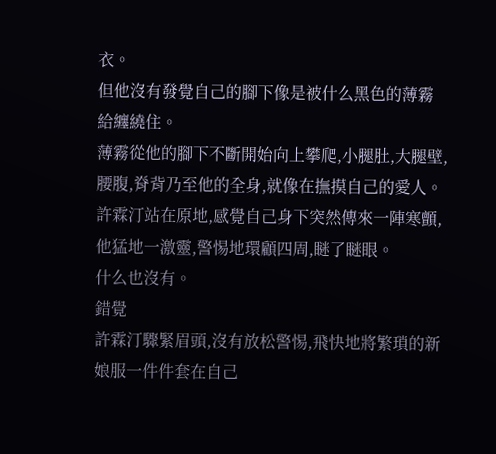衣。
但他沒有發覺自己的腳下像是被什么黑色的薄霧給纏繞住。
薄霧從他的腳下不斷開始向上攀爬,小腿肚,大腿壁,腰腹,脊背乃至他的全身,就像在撫摸自己的愛人。
許霖汀站在原地,感覺自己身下突然傳來一陣寒顫,他猛地一激靈,警惕地環顧四周,瞇了瞇眼。
什么也沒有。
錯覺
許霖汀驟緊眉頭,沒有放松警惕,飛快地將繁瑣的新娘服一件件套在自己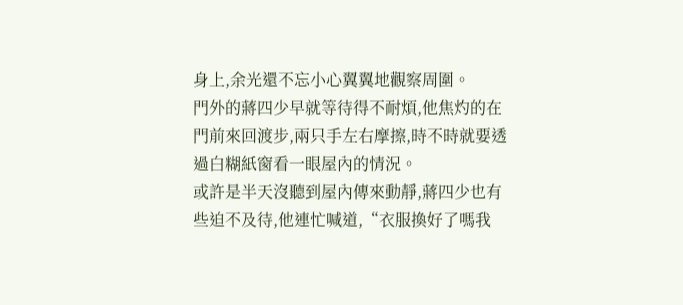身上,余光還不忘小心翼翼地觀察周圍。
門外的蔣四少早就等待得不耐煩,他焦灼的在門前來回渡步,兩只手左右摩擦,時不時就要透過白糊紙窗看一眼屋內的情況。
或許是半天沒聽到屋內傳來動靜,蔣四少也有些迫不及待,他連忙喊道,“衣服換好了嗎我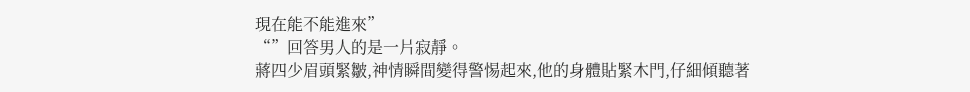現在能不能進來”
“”回答男人的是一片寂靜。
蔣四少眉頭緊皺,神情瞬間變得警惕起來,他的身體貼緊木門,仔細傾聽著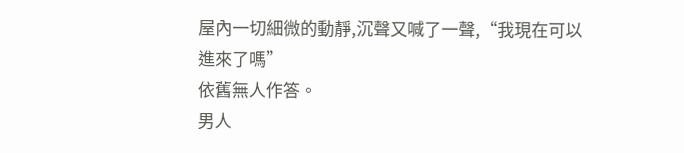屋內一切細微的動靜,沉聲又喊了一聲,“我現在可以進來了嗎”
依舊無人作答。
男人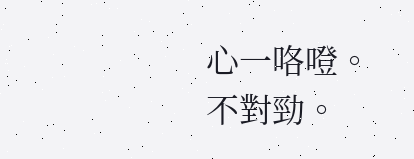心一咯噔。
不對勁。